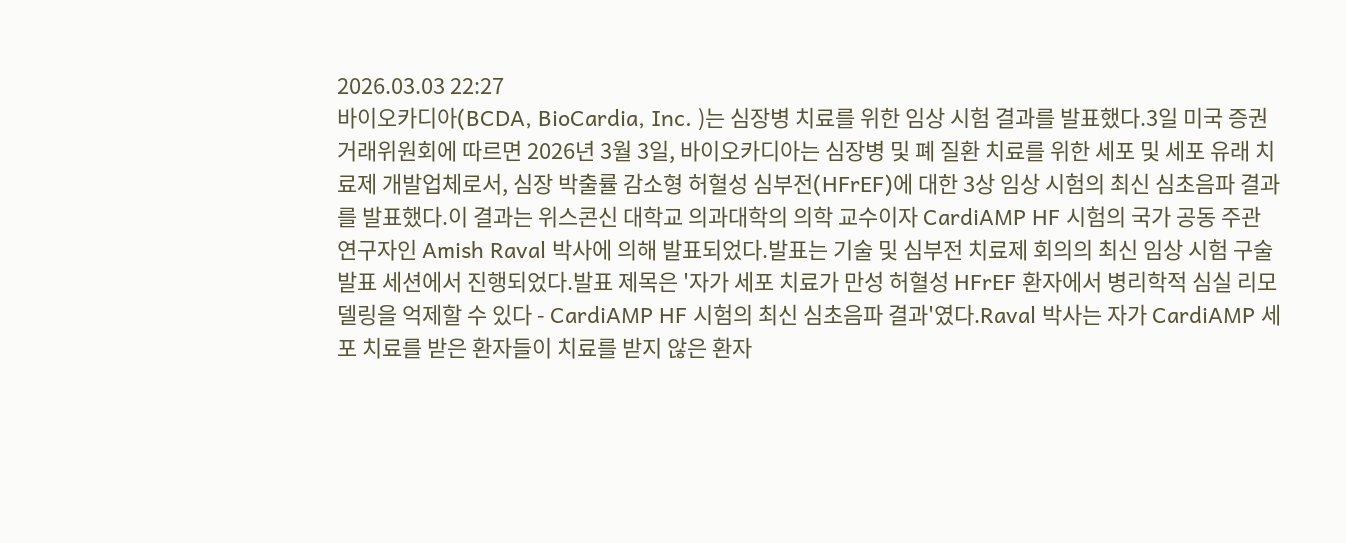2026.03.03 22:27
바이오카디아(BCDA, BioCardia, Inc. )는 심장병 치료를 위한 임상 시험 결과를 발표했다.3일 미국 증권거래위원회에 따르면 2026년 3월 3일, 바이오카디아는 심장병 및 폐 질환 치료를 위한 세포 및 세포 유래 치료제 개발업체로서, 심장 박출률 감소형 허혈성 심부전(HFrEF)에 대한 3상 임상 시험의 최신 심초음파 결과를 발표했다.이 결과는 위스콘신 대학교 의과대학의 의학 교수이자 CardiAMP HF 시험의 국가 공동 주관 연구자인 Amish Raval 박사에 의해 발표되었다.발표는 기술 및 심부전 치료제 회의의 최신 임상 시험 구술 발표 세션에서 진행되었다.발표 제목은 '자가 세포 치료가 만성 허혈성 HFrEF 환자에서 병리학적 심실 리모델링을 억제할 수 있다 - CardiAMP HF 시험의 최신 심초음파 결과'였다.Raval 박사는 자가 CardiAMP 세포 치료를 받은 환자들이 치료를 받지 않은 환자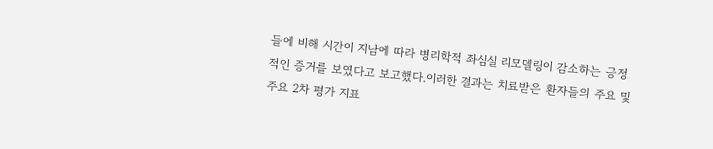들에 비해 시간이 지남에 따라 병리학적 좌심실 리모델링이 감소하는 긍정적인 증거를 보였다고 보고했다.이러한 결과는 치료받은 환자들의 주요 및 주요 2차 평가 지표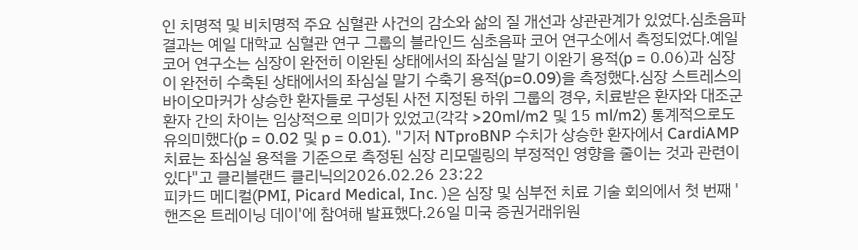인 치명적 및 비치명적 주요 심혈관 사건의 감소와 삶의 질 개선과 상관관계가 있었다.심초음파 결과는 예일 대학교 심혈관 연구 그룹의 블라인드 심초음파 코어 연구소에서 측정되었다.예일 코어 연구소는 심장이 완전히 이완된 상태에서의 좌심실 말기 이완기 용적(p = 0.06)과 심장이 완전히 수축된 상태에서의 좌심실 말기 수축기 용적(p=0.09)을 측정했다.심장 스트레스의 바이오마커가 상승한 환자들로 구성된 사전 지정된 하위 그룹의 경우, 치료받은 환자와 대조군 환자 간의 차이는 임상적으로 의미가 있었고(각각 >20ml/m2 및 15 ml/m2) 통계적으로도 유의미했다(p = 0.02 및 p = 0.01). "기저 NTproBNP 수치가 상승한 환자에서 CardiAMP 치료는 좌심실 용적을 기준으로 측정된 심장 리모델링의 부정적인 영향을 줄이는 것과 관련이 있다"고 클리블랜드 클리닉의2026.02.26 23:22
피카드 메디컬(PMI, Picard Medical, Inc. )은 심장 및 심부전 치료 기술 회의에서 첫 번째 '핸즈온 트레이닝 데이'에 참여해 발표했다.26일 미국 증권거래위원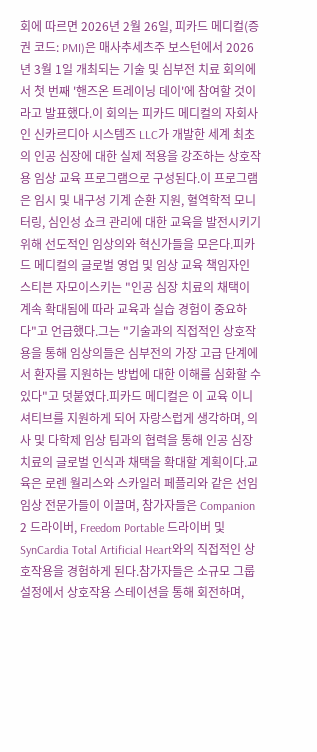회에 따르면 2026년 2월 26일, 피카드 메디컬(증권 코드: PMI)은 매사추세츠주 보스턴에서 2026년 3월 1일 개최되는 기술 및 심부전 치료 회의에서 첫 번째 '핸즈온 트레이닝 데이'에 참여할 것이라고 발표했다.이 회의는 피카드 메디컬의 자회사인 신카르디아 시스템즈 LLC가 개발한 세계 최초의 인공 심장에 대한 실제 적용을 강조하는 상호작용 임상 교육 프로그램으로 구성된다.이 프로그램은 임시 및 내구성 기계 순환 지원, 혈역학적 모니터링, 심인성 쇼크 관리에 대한 교육을 발전시키기 위해 선도적인 임상의와 혁신가들을 모은다.피카드 메디컬의 글로벌 영업 및 임상 교육 책임자인 스티븐 자모이스키는 "인공 심장 치료의 채택이 계속 확대됨에 따라 교육과 실습 경험이 중요하다"고 언급했다.그는 "기술과의 직접적인 상호작용을 통해 임상의들은 심부전의 가장 고급 단계에서 환자를 지원하는 방법에 대한 이해를 심화할 수 있다"고 덧붙였다.피카드 메디컬은 이 교육 이니셔티브를 지원하게 되어 자랑스럽게 생각하며, 의사 및 다학제 임상 팀과의 협력을 통해 인공 심장 치료의 글로벌 인식과 채택을 확대할 계획이다.교육은 로렌 월리스와 스카일러 페플리와 같은 선임 임상 전문가들이 이끌며, 참가자들은 Companion 2 드라이버, Freedom Portable 드라이버 및 SynCardia Total Artificial Heart와의 직접적인 상호작용을 경험하게 된다.참가자들은 소규모 그룹 설정에서 상호작용 스테이션을 통해 회전하며,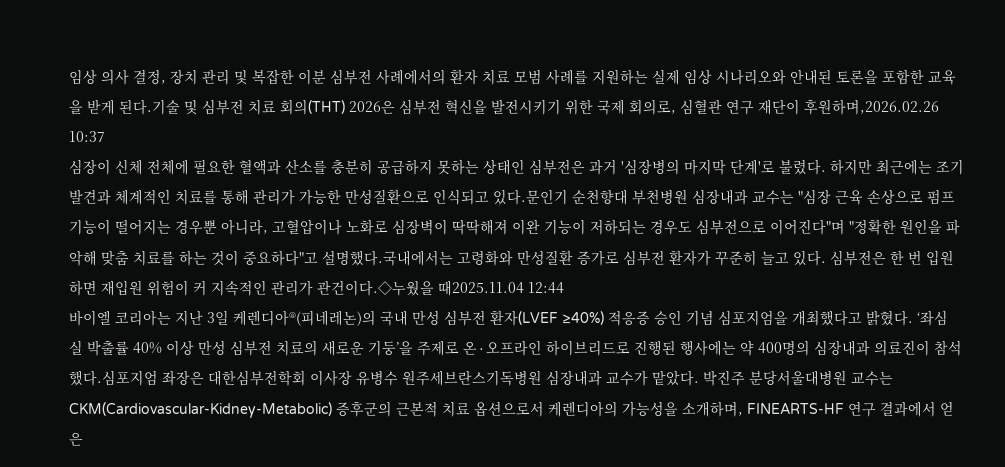임상 의사 결정, 장치 관리 및 복잡한 이분 심부전 사례에서의 환자 치료 모범 사례를 지원하는 실제 임상 시나리오와 안내된 토론을 포함한 교육을 받게 된다.기술 및 심부전 치료 회의(THT) 2026은 심부전 혁신을 발전시키기 위한 국제 회의로, 심혈관 연구 재단이 후원하며,2026.02.26 10:37
심장이 신체 전체에 필요한 혈액과 산소를 충분히 공급하지 못하는 상태인 심부전은 과거 '심장병의 마지막 단계'로 불렸다. 하지만 최근에는 조기 발견과 체계적인 치료를 통해 관리가 가능한 만성질환으로 인식되고 있다.문인기 순천향대 부천병원 심장내과 교수는 "심장 근육 손상으로 펌프 기능이 떨어지는 경우뿐 아니라, 고혈압이나 노화로 심장벽이 딱딱해져 이완 기능이 저하되는 경우도 심부전으로 이어진다"며 "정확한 원인을 파악해 맞춤 치료를 하는 것이 중요하다"고 설명했다.국내에서는 고령화와 만성질환 증가로 심부전 환자가 꾸준히 늘고 있다. 심부전은 한 번 입원하면 재입원 위험이 커 지속적인 관리가 관건이다.◇누웠을 때2025.11.04 12:44
바이엘 코리아는 지난 3일 케렌디아®(피네레논)의 국내 만성 심부전 환자(LVEF ≥40%) 적응증 승인 기념 심포지엄을 개최했다고 밝혔다. ‘좌심실 박출률 40% 이상 만성 심부전 치료의 새로운 기둥’을 주제로 온∙오프라인 하이브리드로 진행된 행사에는 약 400명의 심장내과 의료진이 참석했다.심포지엄 좌장은 대한심부전학회 이사장 유병수 원주세브란스기독병원 심장내과 교수가 맡았다. 박진주 분당서울대병원 교수는 CKM(Cardiovascular-Kidney-Metabolic) 증후군의 근본적 치료 옵션으로서 케렌디아의 가능성을 소개하며, FINEARTS-HF 연구 결과에서 얻은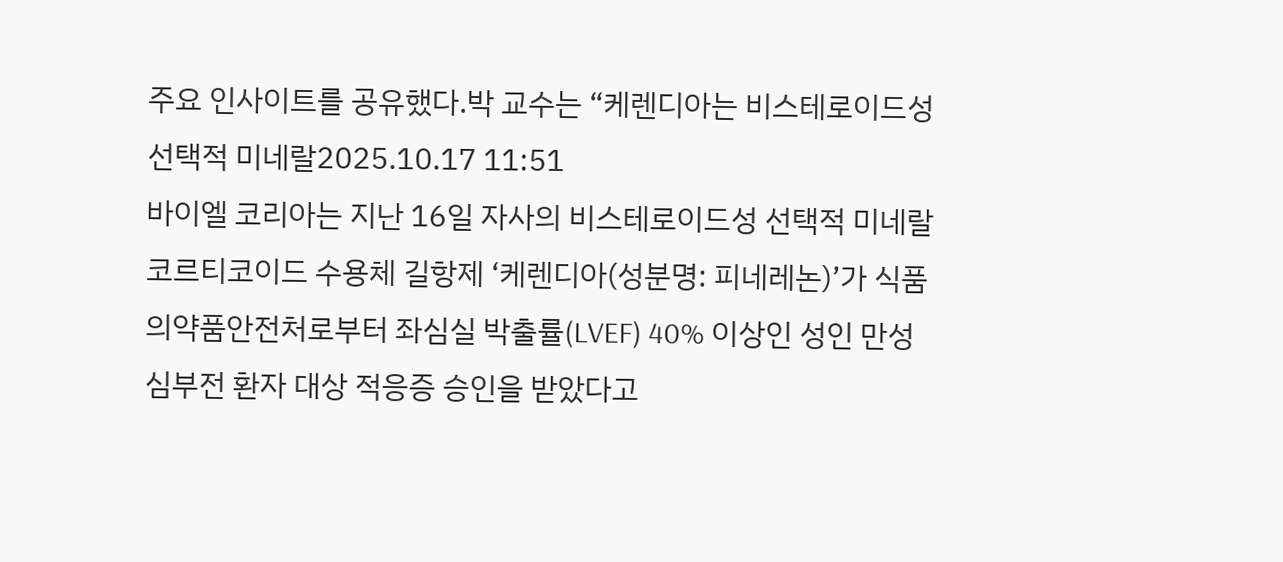주요 인사이트를 공유했다.박 교수는 “케렌디아는 비스테로이드성 선택적 미네랄2025.10.17 11:51
바이엘 코리아는 지난 16일 자사의 비스테로이드성 선택적 미네랄코르티코이드 수용체 길항제 ‘케렌디아(성분명: 피네레논)’가 식품의약품안전처로부터 좌심실 박출률(LVEF) 40% 이상인 성인 만성 심부전 환자 대상 적응증 승인을 받았다고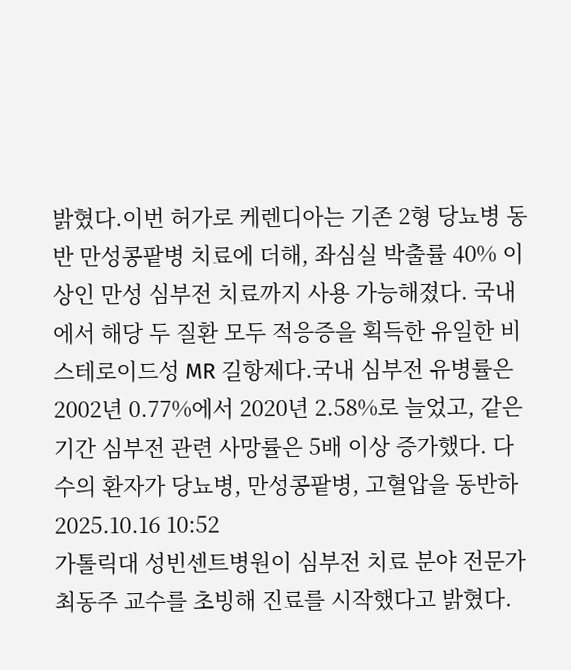밝혔다.이번 허가로 케렌디아는 기존 2형 당뇨병 동반 만성콩팥병 치료에 더해, 좌심실 박출률 40% 이상인 만성 심부전 치료까지 사용 가능해졌다. 국내에서 해당 두 질환 모두 적응증을 획득한 유일한 비스테로이드성 MR 길항제다.국내 심부전 유병률은 2002년 0.77%에서 2020년 2.58%로 늘었고, 같은 기간 심부전 관련 사망률은 5배 이상 증가했다. 다수의 환자가 당뇨병, 만성콩팥병, 고혈압을 동반하2025.10.16 10:52
가톨릭대 성빈센트병원이 심부전 치료 분야 전문가 최동주 교수를 초빙해 진료를 시작했다고 밝혔다.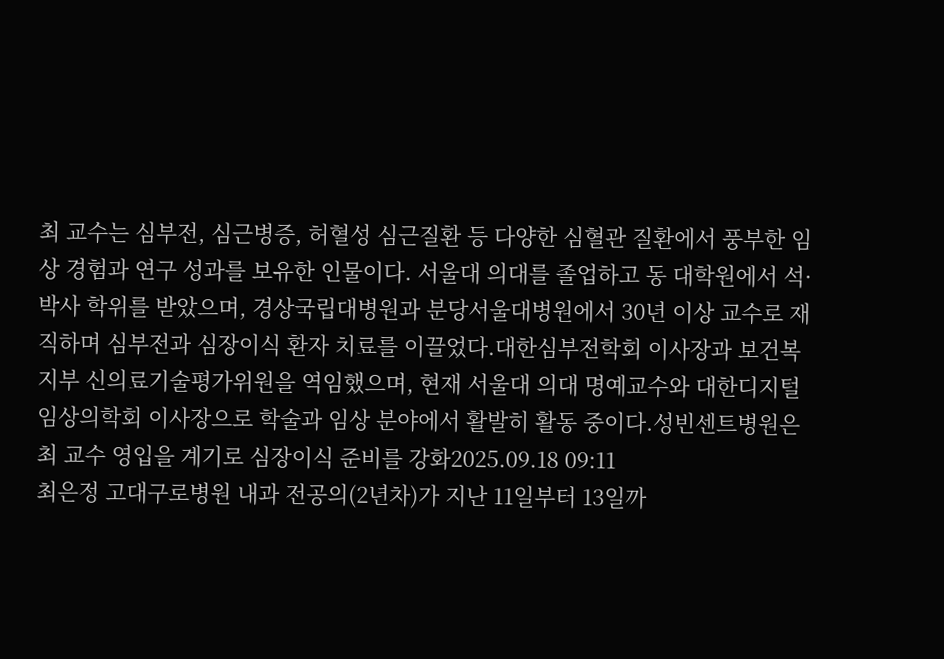최 교수는 심부전, 심근병증, 허혈성 심근질환 등 다양한 심혈관 질환에서 풍부한 임상 경험과 연구 성과를 보유한 인물이다. 서울대 의대를 졸업하고 동 대학원에서 석·박사 학위를 받았으며, 경상국립대병원과 분당서울대병원에서 30년 이상 교수로 재직하며 심부전과 심장이식 환자 치료를 이끌었다.대한심부전학회 이사장과 보건복지부 신의료기술평가위원을 역임했으며, 현재 서울대 의대 명예교수와 대한디지털임상의학회 이사장으로 학술과 임상 분야에서 활발히 활동 중이다.성빈센트병원은 최 교수 영입을 계기로 심장이식 준비를 강화2025.09.18 09:11
최은정 고대구로병원 내과 전공의(2년차)가 지난 11일부터 13일까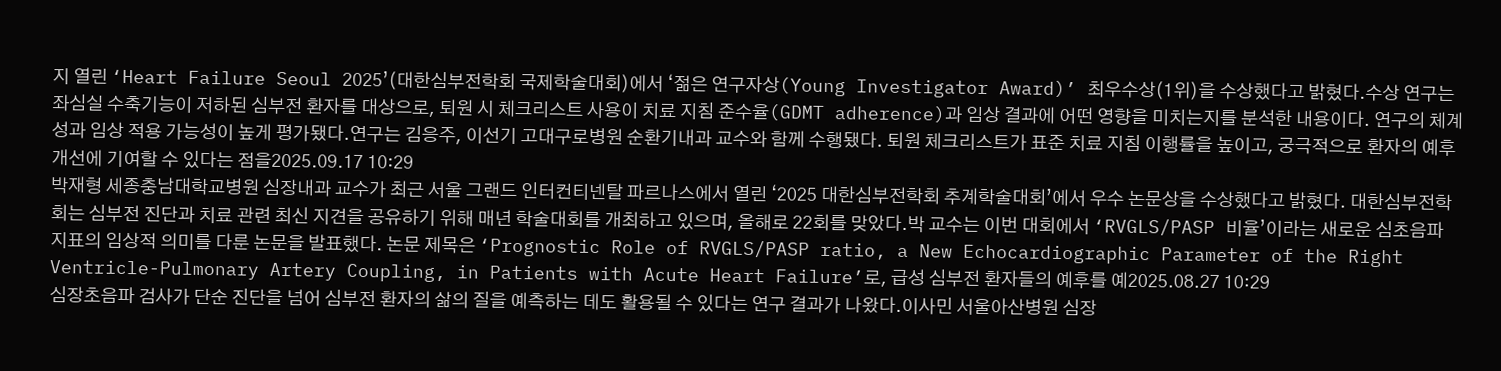지 열린 ‘Heart Failure Seoul 2025’(대한심부전학회 국제학술대회)에서 ‘젊은 연구자상(Young Investigator Award)’ 최우수상(1위)을 수상했다고 밝혔다.수상 연구는 좌심실 수축기능이 저하된 심부전 환자를 대상으로, 퇴원 시 체크리스트 사용이 치료 지침 준수율(GDMT adherence)과 임상 결과에 어떤 영향을 미치는지를 분석한 내용이다. 연구의 체계성과 임상 적용 가능성이 높게 평가됐다.연구는 김응주, 이선기 고대구로병원 순환기내과 교수와 함께 수행됐다. 퇴원 체크리스트가 표준 치료 지침 이행률을 높이고, 궁극적으로 환자의 예후 개선에 기여할 수 있다는 점을2025.09.17 10:29
박재형 세종충남대학교병원 심장내과 교수가 최근 서울 그랜드 인터컨티넨탈 파르나스에서 열린 ‘2025 대한심부전학회 추계학술대회’에서 우수 논문상을 수상했다고 밝혔다. 대한심부전학회는 심부전 진단과 치료 관련 최신 지견을 공유하기 위해 매년 학술대회를 개최하고 있으며, 올해로 22회를 맞았다.박 교수는 이번 대회에서 ‘RVGLS/PASP 비율’이라는 새로운 심초음파 지표의 임상적 의미를 다룬 논문을 발표했다. 논문 제목은 ‘Prognostic Role of RVGLS/PASP ratio, a New Echocardiographic Parameter of the Right Ventricle-Pulmonary Artery Coupling, in Patients with Acute Heart Failure’로, 급성 심부전 환자들의 예후를 예2025.08.27 10:29
심장초음파 검사가 단순 진단을 넘어 심부전 환자의 삶의 질을 예측하는 데도 활용될 수 있다는 연구 결과가 나왔다.이사민 서울아산병원 심장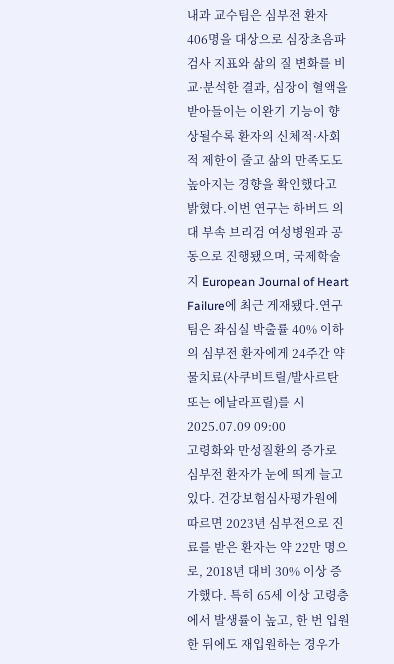내과 교수팀은 심부전 환자 406명을 대상으로 심장초음파 검사 지표와 삶의 질 변화를 비교·분석한 결과, 심장이 혈액을 받아들이는 이완기 기능이 향상될수록 환자의 신체적·사회적 제한이 줄고 삶의 만족도도 높아지는 경향을 확인했다고 밝혔다.이번 연구는 하버드 의대 부속 브리검 여성병원과 공동으로 진행됐으며, 국제학술지 European Journal of Heart Failure에 최근 게재됐다.연구팀은 좌심실 박출률 40% 이하의 심부전 환자에게 24주간 약물치료(사쿠비트릴/발사르탄 또는 에날라프릴)를 시2025.07.09 09:00
고령화와 만성질환의 증가로 심부전 환자가 눈에 띄게 늘고 있다. 건강보험심사평가원에 따르면 2023년 심부전으로 진료를 받은 환자는 약 22만 명으로, 2018년 대비 30% 이상 증가했다. 특히 65세 이상 고령층에서 발생률이 높고, 한 번 입원한 뒤에도 재입원하는 경우가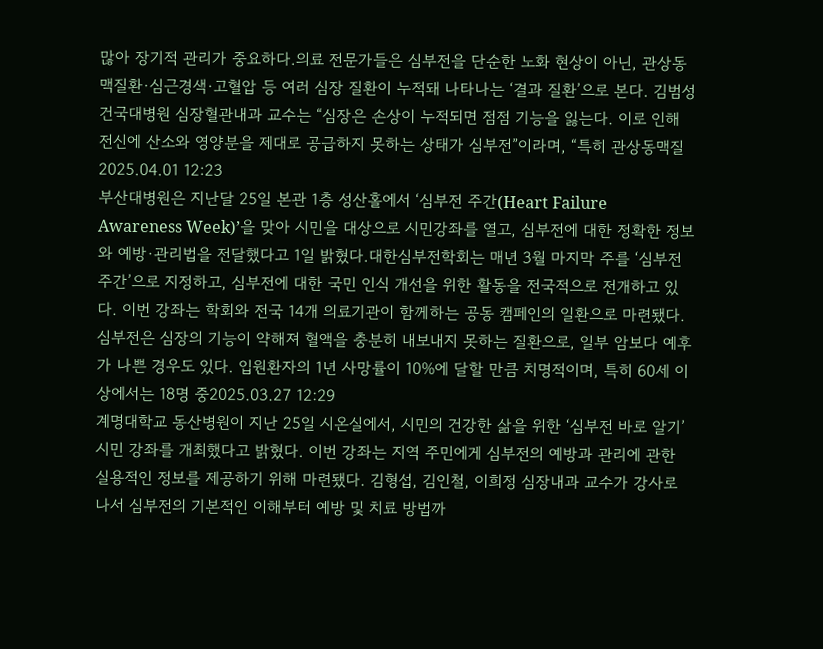많아 장기적 관리가 중요하다.의료 전문가들은 심부전을 단순한 노화 현상이 아닌, 관상동맥질환·심근경색·고혈압 등 여러 심장 질환이 누적돼 나타나는 ‘결과 질환’으로 본다. 김범성 건국대병원 심장혈관내과 교수는 “심장은 손상이 누적되면 점점 기능을 잃는다. 이로 인해 전신에 산소와 영양분을 제대로 공급하지 못하는 상태가 심부전”이라며, “특히 관상동맥질2025.04.01 12:23
부산대병원은 지난달 25일 본관 1층 성산홀에서 ‘심부전 주간(Heart Failure Awareness Week)’을 맞아 시민을 대상으로 시민강좌를 열고, 심부전에 대한 정확한 정보와 예방·관리법을 전달했다고 1일 밝혔다.대한심부전학회는 매년 3월 마지막 주를 ‘심부전 주간’으로 지정하고, 심부전에 대한 국민 인식 개선을 위한 활동을 전국적으로 전개하고 있다. 이번 강좌는 학회와 전국 14개 의료기관이 함께하는 공동 캠페인의 일환으로 마련됐다.심부전은 심장의 기능이 약해져 혈액을 충분히 내보내지 못하는 질환으로, 일부 암보다 예후가 나쁜 경우도 있다. 입원환자의 1년 사망률이 10%에 달할 만큼 치명적이며, 특히 60세 이상에서는 18명 중2025.03.27 12:29
계명대학교 동산병원이 지난 25일 시온실에서, 시민의 건강한 삶을 위한 ‘심부전 바로 알기’ 시민 강좌를 개최했다고 밝혔다. 이번 강좌는 지역 주민에게 심부전의 예방과 관리에 관한 실용적인 정보를 제공하기 위해 마련됐다. 김형섭, 김인철, 이희정 심장내과 교수가 강사로 나서 심부전의 기본적인 이해부터 예방 및 치료 방법까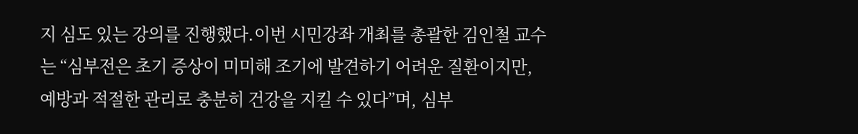지 심도 있는 강의를 진행했다.이번 시민강좌 개최를 총괄한 김인철 교수는 “심부전은 초기 증상이 미미해 조기에 발견하기 어려운 질환이지만, 예방과 적절한 관리로 충분히 건강을 지킬 수 있다”며, 심부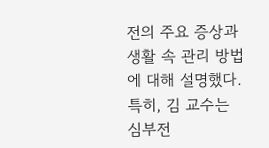전의 주요 증상과 생활 속 관리 방법에 대해 설명했다. 특히, 김 교수는 심부전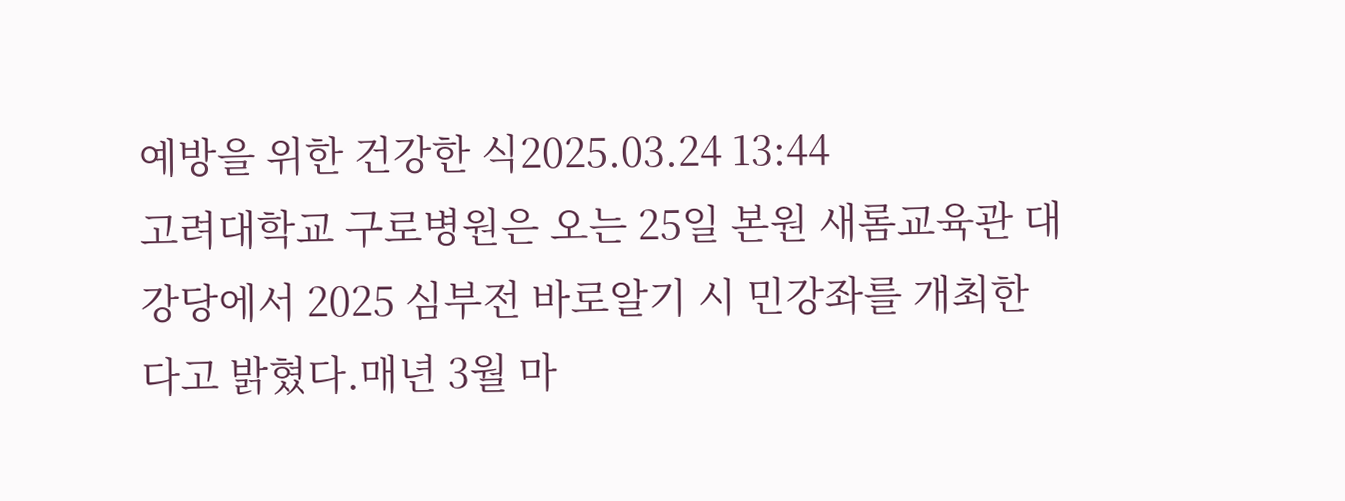예방을 위한 건강한 식2025.03.24 13:44
고려대학교 구로병원은 오는 25일 본원 새롬교육관 대강당에서 2025 심부전 바로알기 시 민강좌를 개최한다고 밝혔다.매년 3월 마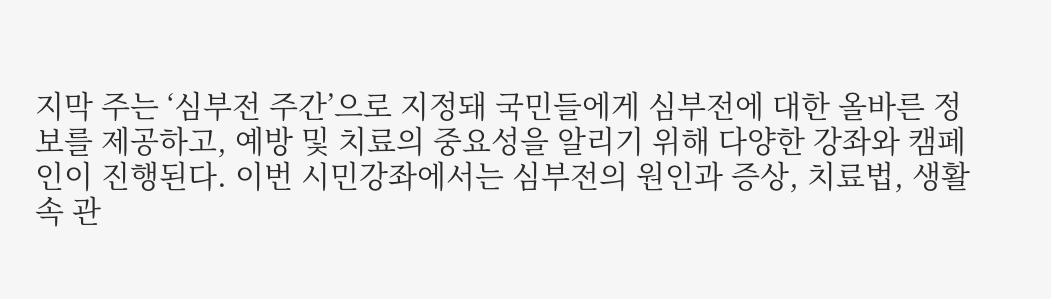지막 주는 ‘심부전 주간’으로 지정돼 국민들에게 심부전에 대한 올바른 정보를 제공하고, 예방 및 치료의 중요성을 알리기 위해 다양한 강좌와 캠페인이 진행된다. 이번 시민강좌에서는 심부전의 원인과 증상, 치료법, 생활 속 관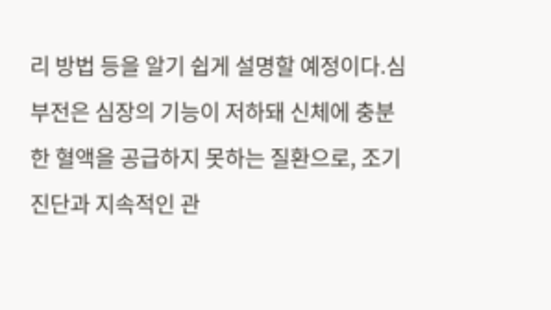리 방법 등을 알기 쉽게 설명할 예정이다.심부전은 심장의 기능이 저하돼 신체에 충분한 혈액을 공급하지 못하는 질환으로, 조기 진단과 지속적인 관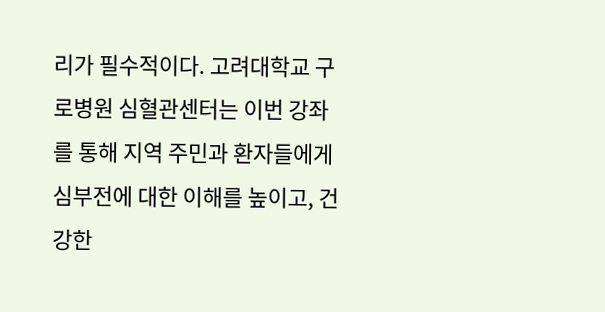리가 필수적이다. 고려대학교 구로병원 심혈관센터는 이번 강좌를 통해 지역 주민과 환자들에게 심부전에 대한 이해를 높이고, 건강한